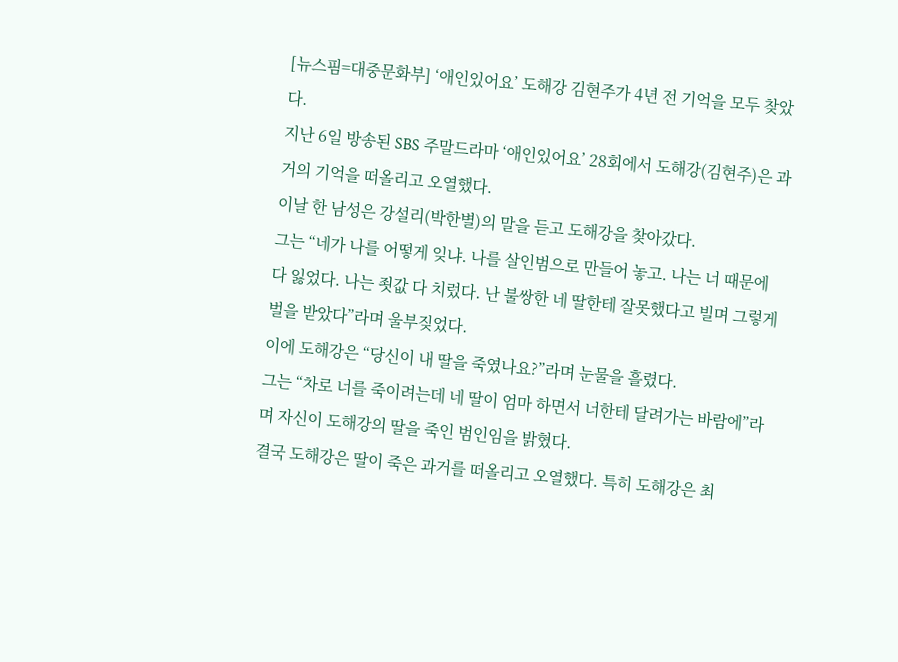[뉴스핌=대중문화부] ‘애인있어요’ 도해강 김현주가 4년 전 기억을 모두 찾았다.
지난 6일 방송된 SBS 주말드라마 ‘애인있어요’ 28회에서 도해강(김현주)은 과거의 기억을 떠올리고 오열했다.
이날 한 남성은 강설리(박한별)의 말을 듣고 도해강을 찾아갔다.
그는 “네가 나를 어떻게 잊냐. 나를 살인범으로 만들어 놓고. 나는 너 때문에 다 잃었다. 나는 죗값 다 치렀다. 난 불쌍한 네 딸한테 잘못했다고 빌며 그렇게 벌을 받았다”라며 울부짖었다.
이에 도해강은 “당신이 내 딸을 죽였나요?”라며 눈물을 흘렸다.
그는 “차로 너를 죽이려는데 네 딸이 엄마 하면서 너한테 달려가는 바람에”라며 자신이 도해강의 딸을 죽인 범인임을 밝혔다.
결국 도해강은 딸이 죽은 과거를 떠올리고 오열했다. 특히 도해강은 최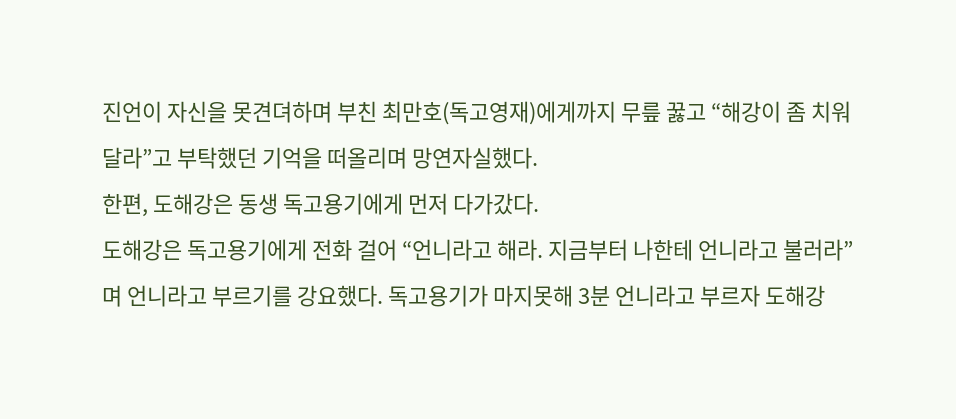진언이 자신을 못견뎌하며 부친 최만호(독고영재)에게까지 무릎 꿇고 “해강이 좀 치워 달라”고 부탁했던 기억을 떠올리며 망연자실했다.
한편, 도해강은 동생 독고용기에게 먼저 다가갔다.
도해강은 독고용기에게 전화 걸어 “언니라고 해라. 지금부터 나한테 언니라고 불러라”며 언니라고 부르기를 강요했다. 독고용기가 마지못해 3분 언니라고 부르자 도해강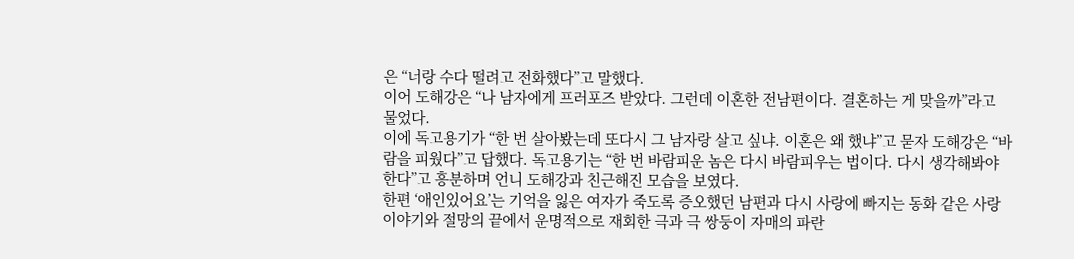은 “너랑 수다 떨려고 전화했다”고 말했다.
이어 도해강은 “나 남자에게 프러포즈 받았다. 그런데 이혼한 전남편이다. 결혼하는 게 맞을까”라고 물었다.
이에 독고용기가 “한 번 살아봤는데 또다시 그 남자랑 살고 싶냐. 이혼은 왜 했냐”고 묻자 도해강은 “바람을 피웠다”고 답했다. 독고용기는 “한 번 바람피운 놈은 다시 바람피우는 법이다. 다시 생각해봐야 한다”고 흥분하며 언니 도해강과 친근해진 모습을 보였다.
한편 ‘애인있어요’는 기억을 잃은 여자가 죽도록 증오했던 남편과 다시 사랑에 빠지는 동화 같은 사랑 이야기와 절망의 끝에서 운명적으로 재회한 극과 극 쌍둥이 자매의 파란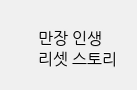만장 인생 리셋 스토리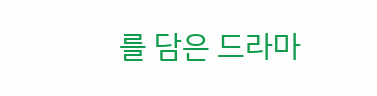를 담은 드라마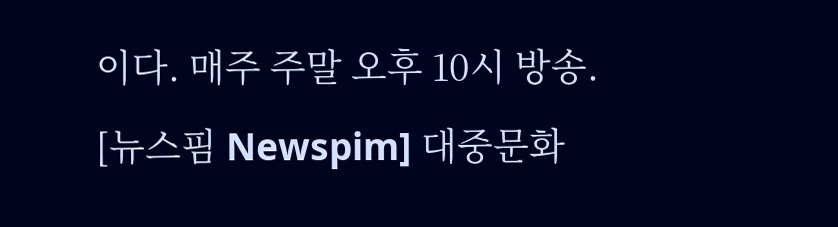이다. 매주 주말 오후 10시 방송.
[뉴스핌 Newspim] 대중문화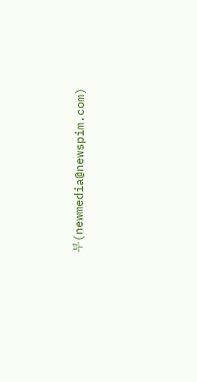부(newmedia@newspim.com)